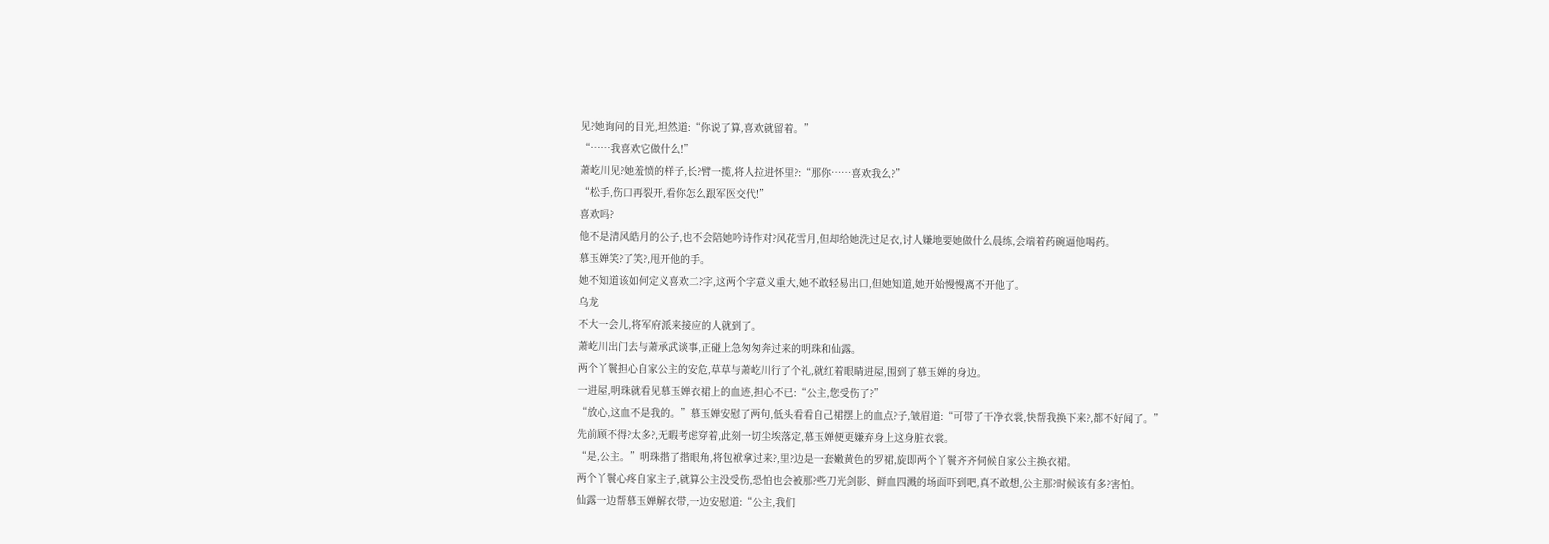见?她询问的目光,坦然道:“你说了算,喜欢就留着。”
“……我喜欢它做什么!”
萧屹川见?她羞愤的样子,长?臂一揽,将人拉进怀里?:“那你……喜欢我么?”
“松手,伤口再裂开,看你怎么跟军医交代!”
喜欢吗?
他不是清风皓月的公子,也不会陪她吟诗作对?风花雪月,但却给她洗过足衣,讨人嫌地要她做什么晨练,会端着药碗逼他喝药。
慕玉婵笑?了笑?,甩开他的手。
她不知道该如何定义喜欢二?字,这两个字意义重大,她不敢轻易出口,但她知道,她开始慢慢离不开他了。
乌龙
不大一会儿,将军府派来接应的人就到了。
萧屹川出门去与萧承武谈事,正碰上急匆匆奔过来的明珠和仙露。
两个丫鬟担心自家公主的安危,草草与萧屹川行了个礼,就红着眼睛进屋,围到了慕玉婵的身边。
一进屋,明珠就看见慕玉婵衣裙上的血迹,担心不已:“公主,您受伤了?”
“放心,这血不是我的。”慕玉婵安慰了两句,低头看看自己裙摆上的血点?子,皱眉道:“可带了干净衣裳,快帮我换下来?,都不好闻了。”
先前顾不得?太多?,无暇考虑穿着,此刻一切尘埃落定,慕玉婵便更嫌弃身上这身脏衣裳。
“是,公主。”明珠揩了揩眼角,将包袱拿过来?,里?边是一套嫩黄色的罗裙,旋即两个丫鬟齐齐伺候自家公主换衣裙。
两个丫鬟心疼自家主子,就算公主没受伤,恐怕也会被那?些刀光剑影、鲜血四溅的场面吓到吧,真不敢想,公主那?时候该有多?害怕。
仙露一边帮慕玉婵解衣带,一边安慰道:“公主,我们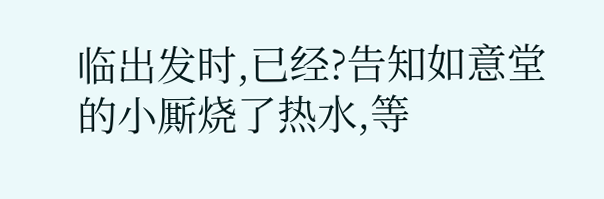临出发时,已经?告知如意堂的小厮烧了热水,等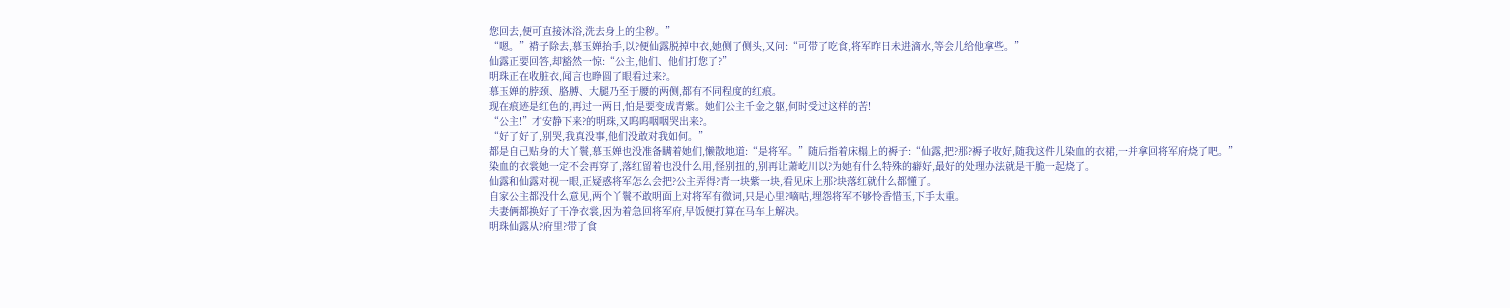您回去,便可直接沐浴,洗去身上的尘秽。”
“嗯。”褙子除去,慕玉婵抬手,以?便仙露脱掉中衣,她侧了侧头,又问:“可带了吃食,将军昨日未进滴水,等会儿给他拿些。”
仙露正要回答,却豁然一惊:“公主,他们、他们打您了?”
明珠正在收脏衣,闻言也睁圆了眼看过来?。
慕玉婵的脖颈、胳膊、大腿乃至于腰的两侧,都有不同程度的红痕。
现在痕迹是红色的,再过一两日,怕是要变成青紫。她们公主千金之躯,何时受过这样的苦!
“公主!”才安静下来?的明珠,又呜呜咽咽哭出来?。
“好了好了,别哭,我真没事,他们没敢对我如何。”
都是自己贴身的大丫鬟,慕玉婵也没准备瞒着她们,懒散地道:“是将军。”随后指着床榻上的褥子:“仙露,把?那?褥子收好,随我这件儿染血的衣裙,一并拿回将军府烧了吧。”
染血的衣裳她一定不会再穿了,落红留着也没什么用,怪别扭的,别再让萧屹川以?为她有什么特殊的癖好,最好的处理办法就是干脆一起烧了。
仙露和仙露对视一眼,正疑惑将军怎么会把?公主弄得?青一块紫一块,看见床上那?块落红就什么都懂了。
自家公主都没什么意见,两个丫鬟不敢明面上对将军有微词,只是心里?嘀咕,埋怨将军不够怜香惜玉,下手太重。
夫妻俩都换好了干净衣裳,因为着急回将军府,早饭便打算在马车上解决。
明珠仙露从?府里?带了食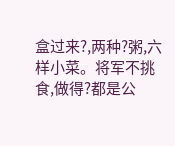盒过来?,两种?粥,六样小菜。将军不挑食,做得?都是公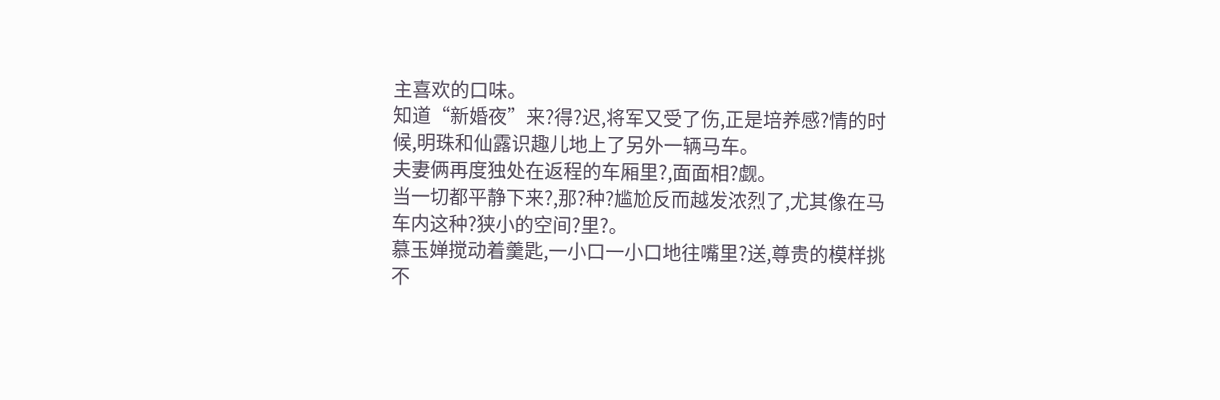主喜欢的口味。
知道“新婚夜”来?得?迟,将军又受了伤,正是培养感?情的时候,明珠和仙露识趣儿地上了另外一辆马车。
夫妻俩再度独处在返程的车厢里?,面面相?觑。
当一切都平静下来?,那?种?尴尬反而越发浓烈了,尤其像在马车内这种?狭小的空间?里?。
慕玉婵搅动着羹匙,一小口一小口地往嘴里?送,尊贵的模样挑不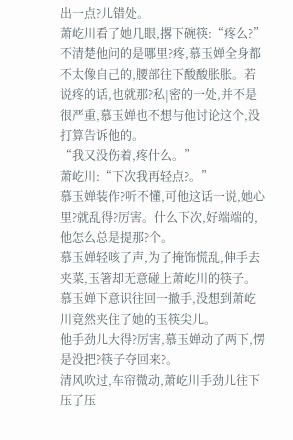出一点?儿错处。
萧屹川看了她几眼,撂下碗筷:“疼么?”
不清楚他问的是哪里?疼,慕玉婵全身都不太像自己的,腰部往下酸酸胀胀。若说疼的话,也就那?私|密的一处,并不是很严重,慕玉婵也不想与他讨论这个,没打算告诉他的。
“我又没伤着,疼什么。”
萧屹川:“下次我再轻点?。”
慕玉婵装作?听不懂,可他这话一说,她心里?就乱得?厉害。什么下次,好端端的,他怎么总是提那?个。
慕玉婵轻咳了声,为了掩饰慌乱,伸手去夹菜,玉箸却无意碰上萧屹川的筷子。
慕玉婵下意识往回一撤手,没想到萧屹川竟然夹住了她的玉筷尖儿。
他手劲儿大得?厉害,慕玉婵动了两下,愣是没把?筷子夺回来?。
清风吹过,车帘微动,萧屹川手劲儿往下压了压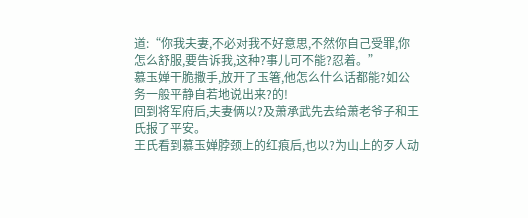道:“你我夫妻,不必对我不好意思,不然你自己受罪,你怎么舒服,要告诉我,这种?事儿可不能?忍着。”
慕玉婵干脆撒手,放开了玉箸,他怎么什么话都能?如公务一般平静自若地说出来?的!
回到将军府后,夫妻俩以?及萧承武先去给萧老爷子和王氏报了平安。
王氏看到慕玉婵脖颈上的红痕后,也以?为山上的歹人动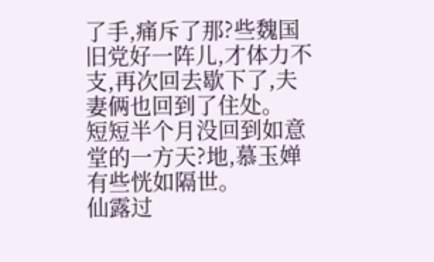了手,痛斥了那?些魏国旧党好一阵儿,才体力不支,再次回去歇下了,夫妻俩也回到了住处。
短短半个月没回到如意堂的一方天?地,慕玉婵有些恍如隔世。
仙露过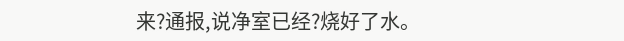来?通报,说净室已经?烧好了水。